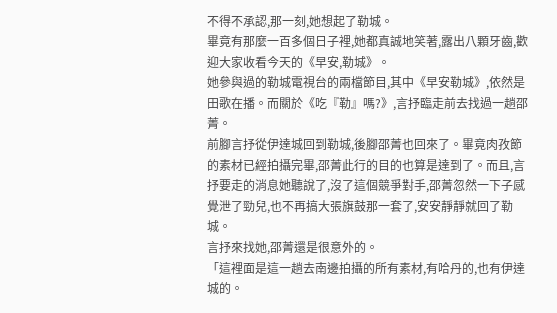不得不承認,那一刻,她想起了勒城。
畢竟有那麼一百多個日子裡,她都真誠地笑著,露出八顆牙齒,歡迎大家收看今天的《早安,勒城》。
她參與過的勒城電視台的兩檔節目,其中《早安勒城》,依然是田歌在播。而關於《吃『勒』嗎?》,言抒臨走前去找過一趟邵菁。
前腳言抒從伊達城回到勒城,後腳邵菁也回來了。畢竟肉孜節的素材已經拍攝完畢,邵菁此行的目的也算是達到了。而且,言抒要走的消息她聽說了,沒了這個競爭對手,邵菁忽然一下子感覺泄了勁兒,也不再搞大張旗鼓那一套了,安安靜靜就回了勒城。
言抒來找她,邵菁還是很意外的。
「這裡面是這一趟去南邊拍攝的所有素材,有哈丹的,也有伊達城的。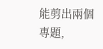能剪出兩個專題,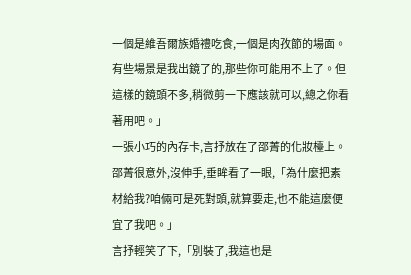一個是維吾爾族婚禮吃食,一個是肉孜節的場面。有些場景是我出鏡了的,那些你可能用不上了。但這樣的鏡頭不多,稍微剪一下應該就可以,總之你看著用吧。」
一張小巧的內存卡,言抒放在了邵菁的化妝檯上。
邵菁很意外,沒伸手,垂眸看了一眼,「為什麼把素材給我?咱倆可是死對頭,就算要走,也不能這麼便宜了我吧。」
言抒輕笑了下,「別裝了,我這也是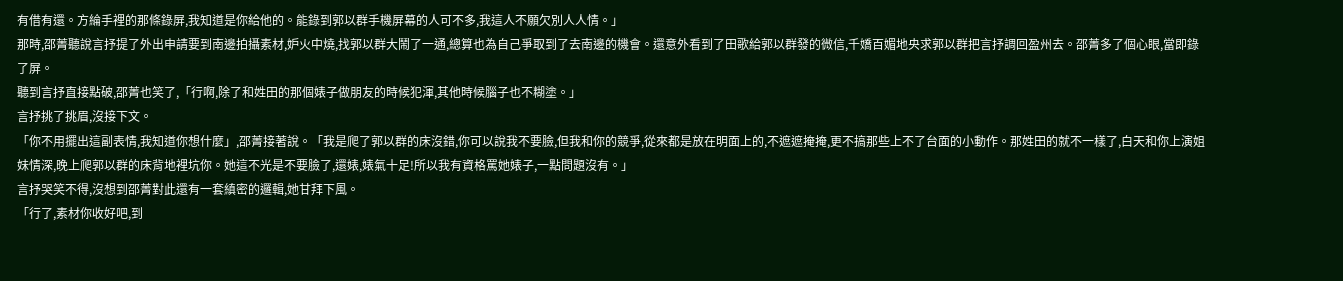有借有還。方綸手裡的那條錄屏,我知道是你給他的。能錄到郭以群手機屏幕的人可不多,我這人不願欠別人人情。」
那時,邵菁聽說言抒提了外出申請要到南邊拍攝素材,妒火中燒,找郭以群大鬧了一通,總算也為自己爭取到了去南邊的機會。還意外看到了田歌給郭以群發的微信,千嬌百媚地央求郭以群把言抒調回盈州去。邵菁多了個心眼,當即錄了屏。
聽到言抒直接點破,邵菁也笑了,「行啊,除了和姓田的那個婊子做朋友的時候犯渾,其他時候腦子也不糊塗。」
言抒挑了挑眉,沒接下文。
「你不用擺出這副表情,我知道你想什麼」,邵菁接著說。「我是爬了郭以群的床沒錯,你可以說我不要臉,但我和你的競爭,從來都是放在明面上的,不遮遮掩掩,更不搞那些上不了台面的小動作。那姓田的就不一樣了,白天和你上演姐妹情深,晚上爬郭以群的床背地裡坑你。她這不光是不要臉了,還婊,婊氣十足!所以我有資格罵她婊子,一點問題沒有。」
言抒哭笑不得,沒想到邵菁對此還有一套縝密的邏輯,她甘拜下風。
「行了,素材你收好吧,到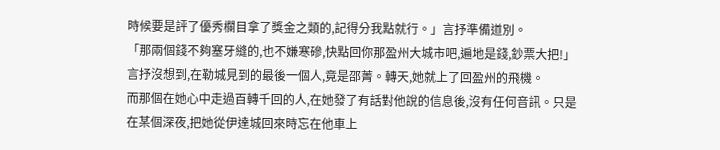時候要是評了優秀欄目拿了獎金之類的,記得分我點就行。」言抒準備道別。
「那兩個錢不夠塞牙縫的,也不嫌寒磣,快點回你那盈州大城市吧,遍地是錢,鈔票大把!」
言抒沒想到,在勒城見到的最後一個人,竟是邵菁。轉天,她就上了回盈州的飛機。
而那個在她心中走過百轉千回的人,在她發了有話對他說的信息後,沒有任何音訊。只是在某個深夜,把她從伊達城回來時忘在他車上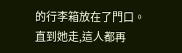的行李箱放在了門口。
直到她走,這人都再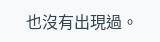也沒有出現過。